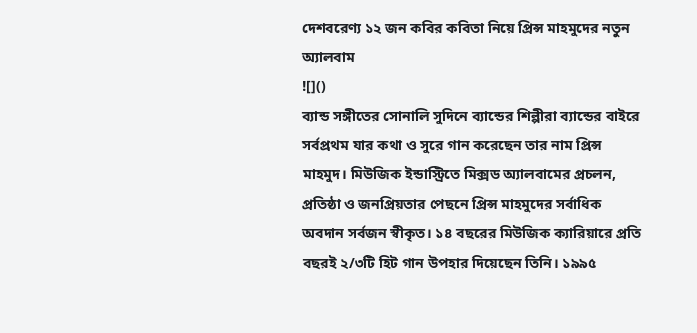দেশবরেণ্য ১২ জন কবির কবিতা নিয়ে প্রিন্স মাহমুদের নতুন অ্যালবাম
![]()
ব্যান্ড সঙ্গীতের সোনালি সুদিনে ব্যান্ডের শিল্পীরা ব্যান্ডের বাইরে সর্বপ্রথম যার কথা ও সুরে গান করেছেন তার নাম প্রিন্স মাহমুদ। মিউজিক ইন্ডাস্ট্রিতে মিক্সড অ্যালবামের প্রচলন, প্রতিষ্ঠা ও জনপ্রিয়তার পেছনে প্রিন্স মাহমুদের সর্বাধিক অবদান সর্বজন স্বীকৃত। ১৪ বছরের মিউজিক ক্যারিয়ারে প্রতি বছরই ২/৩টি হিট গান উপহার দিয়েছেন তিনি। ১৯৯৫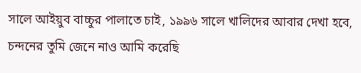সালে আইয়ুব বাচ্চুর পালাতে চাই, ১৯৯৬ সালে খালিদের আবার দেখা হবে, চন্দনের তুমি জেনে নাও আমি করেছি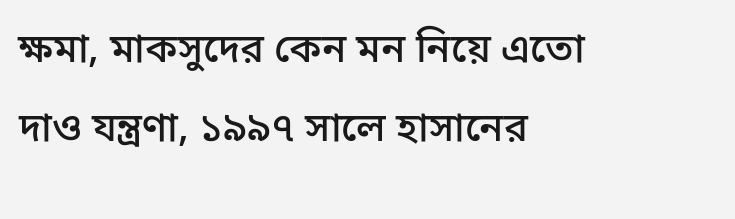ক্ষমা, মাকসুদের কেন মন নিয়ে এতো দাও যন্ত্রণা, ১৯৯৭ সালে হাসানের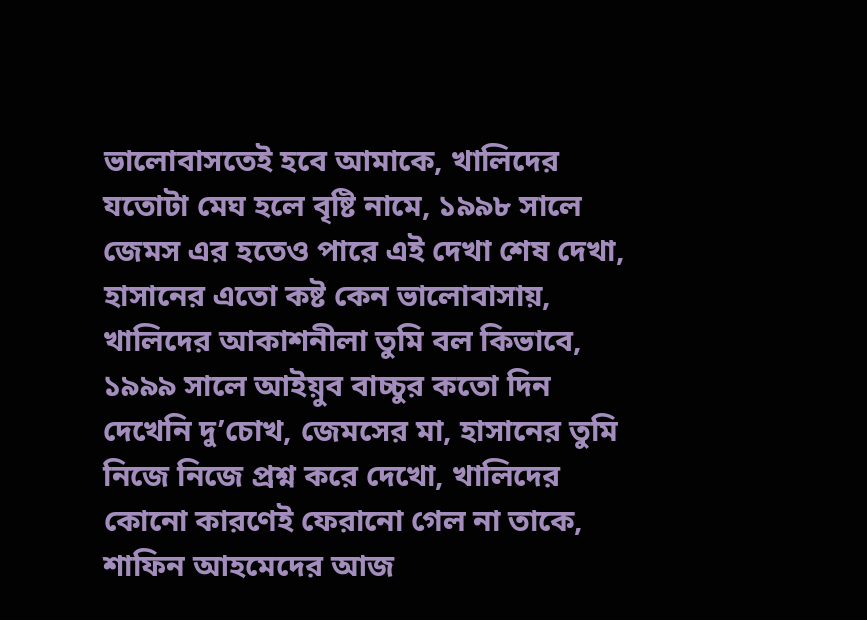ভালোবাসতেই হবে আমাকে, খালিদের যতোটা মেঘ হলে বৃষ্টি নামে, ১৯৯৮ সালে জেমস এর হতেও পারে এই দেখা শেষ দেখা, হাসানের এতো কষ্ট কেন ভালোবাসায়, খালিদের আকাশনীলা তুমি বল কিভাবে, ১৯৯৯ সালে আইয়ুব বাচ্চুর কতো দিন দেখেনি দু’চোখ, জেমসের মা, হাসানের তুমি নিজে নিজে প্রশ্ন করে দেখো, খালিদের কোনো কারণেই ফেরানো গেল না তাকে, শাফিন আহমেদের আজ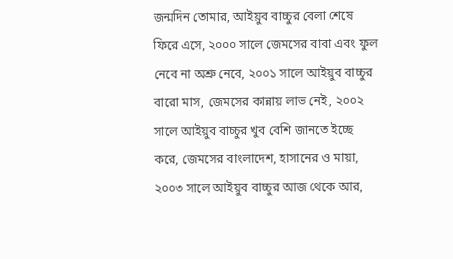জন্মদিন তোমার, আইয়ুব বাচ্চুর বেলা শেষে ফিরে এসে, ২০০০ সালে জেমসের বাবা এবং ফুল নেবে না অশ্রু নেবে, ২০০১ সালে আইয়ুব বাচ্চুর বারো মাস, জেমসের কান্নায় লাভ নেই, ২০০২ সালে আইয়ুব বাচ্চুর খুব বেশি জানতে ইচ্ছে করে, জেমসের বাংলাদেশ, হাসানের ও মায়া, ২০০৩ সালে আইয়ুব বাচ্চুর আজ থেকে আর,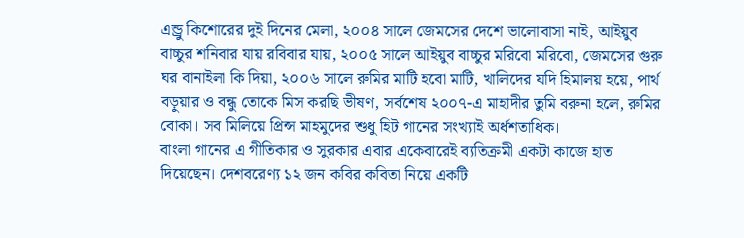এন্ড্রু কিশোরের দুই দিনের মেলা, ২০০৪ সালে জেমসের দেশে ভালোবাসা নাই, আইয়ুব বাচ্চুর শনিবার যায় রবিবার যায়, ২০০৫ সালে আইয়ুব বাচ্চুর মরিবো মরিবো, জেমসের গুরু ঘর বানাইলা কি দিয়া, ২০০৬ সালে রুমির মাটি হবো মাটি, খালিদের যদি হিমালয় হয়ে, পার্থ বড়ুয়ার ও বন্ধু তোকে মিস করছি ভীষণ, সর্বশেষ ২০০৭-এ মাহাদীর তুমি বরুনা হলে, রুমির বোকা। সব মিলিয়ে প্রিন্স মাহমুদের শুধু হিট গানের সংখ্যাই অর্ধশতাধিক।
বাংলা গানের এ গীতিকার ও সুরকার এবার একেবারেই ব্যতিক্রমী একটা কাজে হাত দিয়েছেন। দেশবরেণ্য ১২ জন কবির কবিতা নিয়ে একটি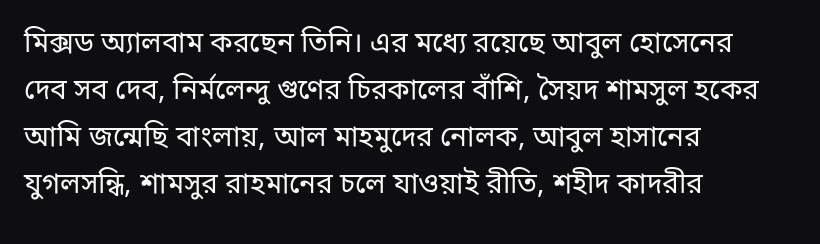মিক্সড অ্যালবাম করছেন তিনি। এর মধ্যে রয়েছে আবুল হোসেনের দেব সব দেব, নির্মলেন্দু গুণের চিরকালের বাঁশি, সৈয়দ শামসুল হকের আমি জন্মেছি বাংলায়, আল মাহমুদের নোলক, আবুল হাসানের যুগলসন্ধি, শামসুর রাহমানের চলে যাওয়াই রীতি, শহীদ কাদরীর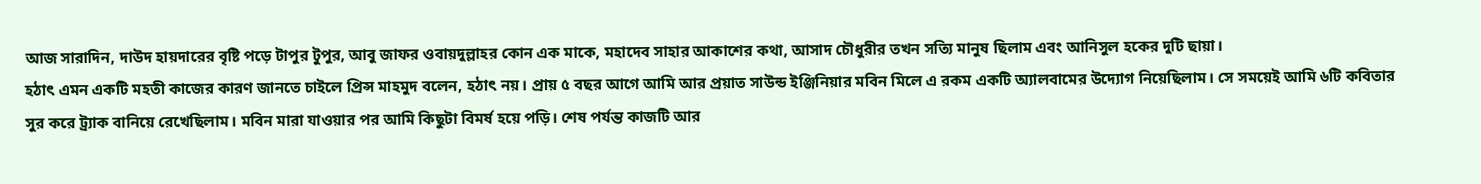আজ সারাদিন, দাউদ হায়দারের বৃষ্টি পড়ে টাপুর টুপুর, আবু জাফর ওবায়দুল্লাহর কোন এক মাকে, মহাদেব সাহার আকাশের কথা, আসাদ চৌধুরীর তখন সত্যি মানুষ ছিলাম এবং আনিসুল হকের দুটি ছায়া।
হঠাৎ এমন একটি মহতী কাজের কারণ জানতে চাইলে প্রিন্স মাহমুদ বলেন, হঠাৎ নয়। প্রায় ৫ বছর আগে আমি আর প্রয়াত সাউন্ড ইঞ্জিনিয়ার মবিন মিলে এ রকম একটি অ্যালবামের উদ্যোগ নিয়েছিলাম। সে সময়েই আমি ৬টি কবিতার সুর করে ট্র্যাক বানিয়ে রেখেছিলাম। মবিন মারা যাওয়ার পর আমি কিছুটা বিমর্ষ হয়ে পড়ি। শেষ পর্যন্ত কাজটি আর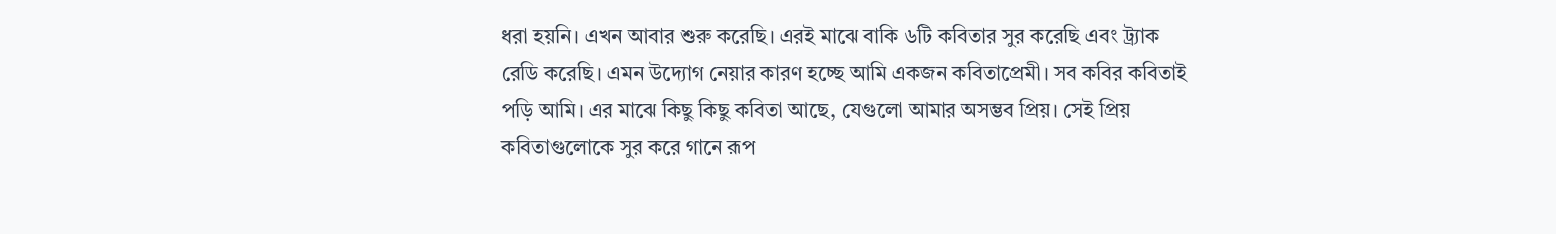ধরা হয়নি। এখন আবার শুরু করেছি। এরই মাঝে বাকি ৬টি কবিতার সুর করেছি এবং ট্র্যাক রেডি করেছি। এমন উদ্যোগ নেয়ার কারণ হচ্ছে আমি একজন কবিতাপ্রেমী। সব কবির কবিতাই পড়ি আমি। এর মাঝে কিছু কিছু কবিতা আছে, যেগুলো আমার অসম্ভব প্রিয়। সেই প্রিয় কবিতাগুলোকে সুর করে গানে রূপ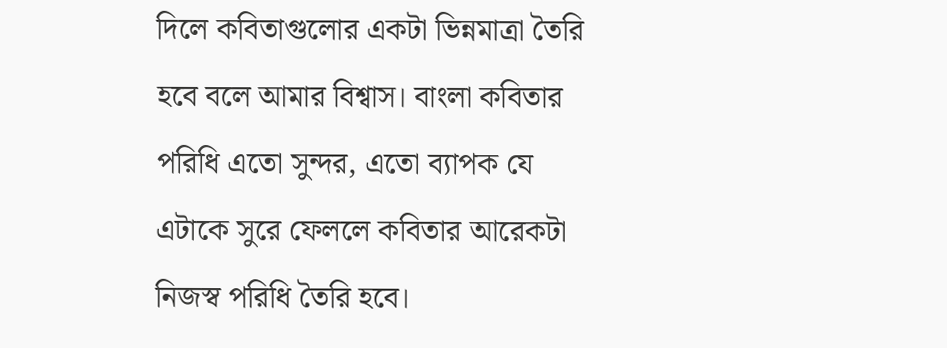দিলে কবিতাগুলোর একটা ভিন্নমাত্রা তৈরি হবে বলে আমার বিশ্বাস। বাংলা কবিতার পরিধি এতো সুন্দর, এতো ব্যাপক যে এটাকে সুরে ফেললে কবিতার আরেকটা নিজস্ব পরিধি তৈরি হবে।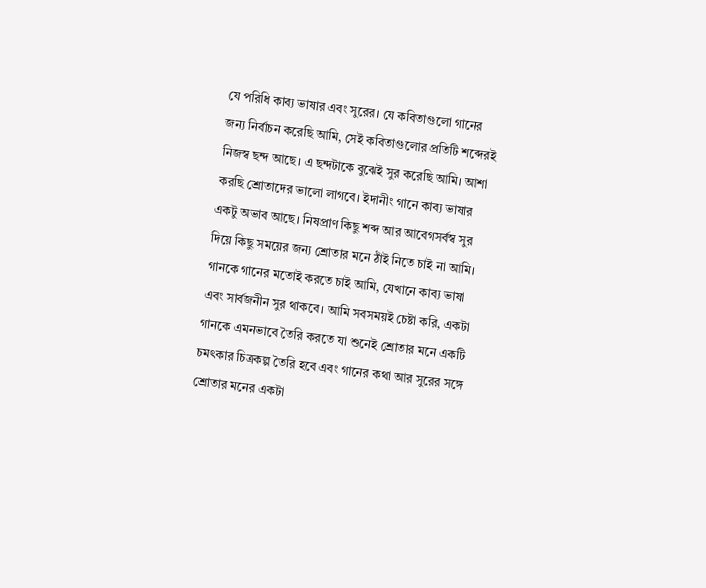যে পরিধি কাব্য ভাষার এবং সুরের। যে কবিতাগুলো গানের জন্য নির্বাচন করেছি আমি, সেই কবিতাগুলোর প্রতিটি শব্দেরই নিজস্ব ছন্দ আছে। এ ছন্দটাকে বুঝেই সুর করেছি আমি। আশা করছি শ্রোতাদের ভালো লাগবে। ইদানীং গানে কাব্য ভাষার একটু অভাব আছে। নিষপ্রাণ কিছু শব্দ আর আবেগসর্বস্ব সুর দিয়ে কিছু সময়ের জন্য শ্রোতার মনে ঠাঁই নিতে চাই না আমি। গানকে গানের মতোই করতে চাই আমি, যেখানে কাব্য ভাষা এবং সার্বজনীন সুর থাকবে। আমি সবসময়ই চেষ্টা করি, একটা গানকে এমনভাবে তৈরি করতে যা শুনেই শ্রোতার মনে একটি চমৎকার চিত্রকল্প তৈরি হবে এবং গানের কথা আর সুরের সঙ্গে শ্রোতার মনের একটা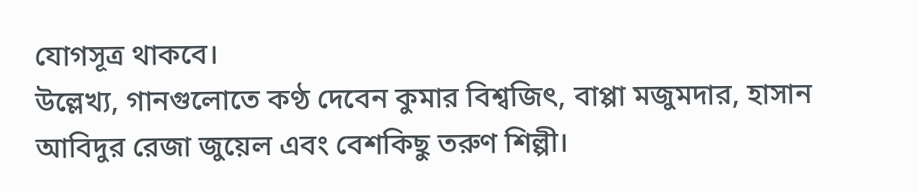যোগসূত্র থাকবে।
উল্লেখ্য, গানগুলোতে কণ্ঠ দেবেন কুমার বিশ্বজিৎ, বাপ্পা মজুমদার, হাসান আবিদুর রেজা জুয়েল এবং বেশকিছু তরুণ শিল্পী।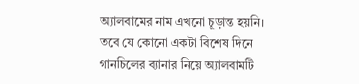অ্যালবামের নাম এখনো চূড়ান্ত হয়নি। তবে যে কোনো একটা বিশেষ দিনে গানচিলের ব্যানার নিয়ে অ্যালবামটি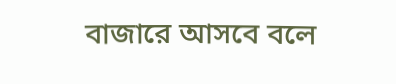বাজারে আসবে বলে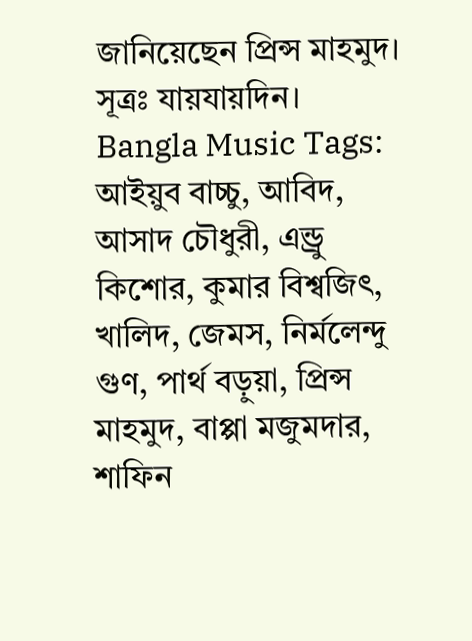জানিয়েছেন প্রিন্স মাহমুদ।
সূত্রঃ যায়যায়দিন।
Bangla Music Tags: আইয়ুব বাচ্চু, আবিদ, আসাদ চৌধুরী, এন্ড্রু কিশোর, কুমার বিশ্বজিৎ, খালিদ, জেমস, নির্মলেন্দু গুণ, পার্থ বড়ুয়া, প্রিন্স মাহমুদ, বাপ্পা মজুমদার, শাফিন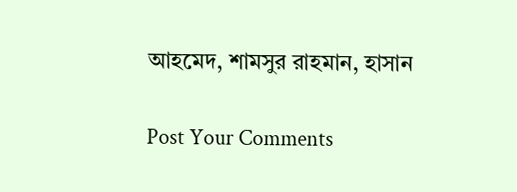আহমেদ, শামসুর রাহমান, হাসান

Post Your Comments